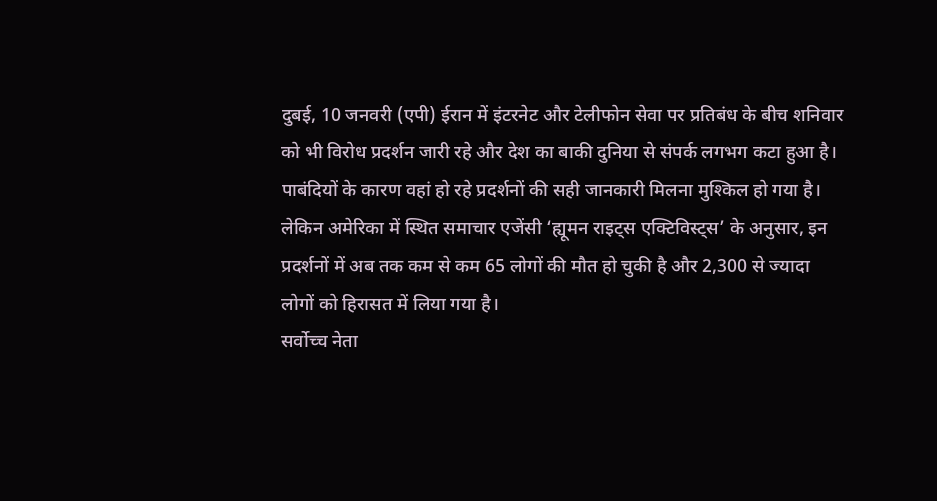दुबई, 10 जनवरी (एपी) ईरान में इंटरनेट और टेलीफोन सेवा पर प्रतिबंध के बीच शनिवार को भी विरोध प्रदर्शन जारी रहे और देश का बाकी दुनिया से संपर्क लगभग कटा हुआ है।
पाबंदियों के कारण वहां हो रहे प्रदर्शनों की सही जानकारी मिलना मुश्किल हो गया है। लेकिन अमेरिका में स्थित समाचार एजेंसी ‘ह्यूमन राइट्स एक्टिविस्ट्स’ के अनुसार, इन प्रदर्शनों में अब तक कम से कम 65 लोगों की मौत हो चुकी है और 2,300 से ज्यादा लोगों को हिरासत में लिया गया है।
सर्वोच्च नेता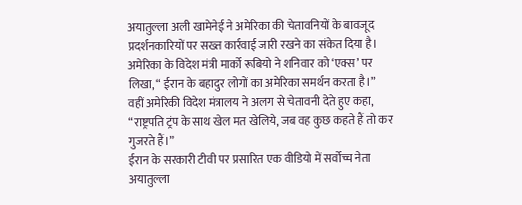अयातुल्ला अली खामेनेई ने अमेरिका की चेतावनियों के बावजूद प्रदर्शनकारियों पर सख्त कार्रवाई जारी रखने का संकेत दिया है।
अमेरिका के विदेश मंत्री मार्को रूबियो ने शनिवार को ‘एक्स’ पर लिखा, “ ईरान के बहादुर लोगों का अमेरिका समर्थन करता है।”
वहीं अमेरिकी विदेश मंत्रालय ने अलग से चेतावनी देते हुए कहा, “राष्ट्रपति ट्रंप के साथ खेल मत खेलिये, जब वह कुछ कहते हैं तो कर गुजरते हैं।”
ईरान के सरकारी टीवी पर प्रसारित एक वीडियो में सर्वोच्च नेता अयातुल्ला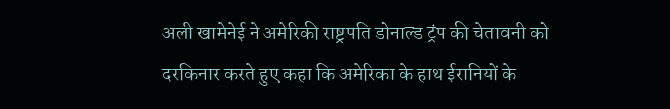अली खामेनेई ने अमेरिकी राष्ट्रपति डोनाल्ड ट्रंप की चेतावनी को दरकिनार करते हुए कहा कि अमेरिका के हाथ ईरानियों के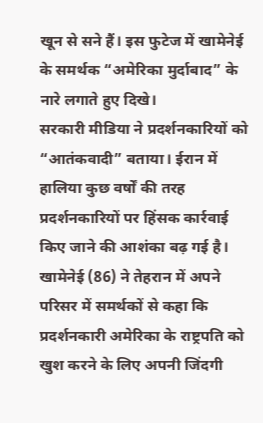खून से सने हैं। इस फुटेज में खामेनेई के समर्थक “अमेरिका मुर्दाबाद” के नारे लगाते हुए दिखे।
सरकारी मीडिया ने प्रदर्शनकारियों को “आतंकवादी” बताया। ईरान में हालिया कुछ वर्षों की तरह प्रदर्शनकारियों पर हिंसक कार्रवाई किए जाने की आशंका बढ़ गई है।
खामेनेई (86) ने तेहरान में अपने परिसर में समर्थकों से कहा कि प्रदर्शनकारी अमेरिका के राष्ट्रपति को खुश करने के लिए अपनी जिंदगी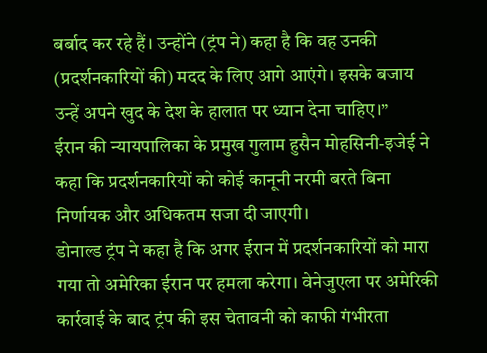बर्बाद कर रहे हैं। उन्होंने (ट्रंप ने) कहा है कि वह उनकी (प्रदर्शनकारियों की) मदद के लिए आगे आएंगे। इसके बजाय उन्हें अपने खुद के देश के हालात पर ध्यान देना चाहिए।”
ईरान की न्यायपालिका के प्रमुख गुलाम हुसैन मोहसिनी-इजेई ने कहा कि प्रदर्शनकारियों को कोई कानूनी नरमी बरते बिना निर्णायक और अधिकतम सजा दी जाएगी।
डोनाल्ड ट्रंप ने कहा है कि अगर ईरान में प्रदर्शनकारियों को मारा गया तो अमेरिका ईरान पर हमला करेगा। वेनेजुएला पर अमेरिकी कार्रवाई के बाद ट्रंप की इस चेतावनी को काफी गंभीरता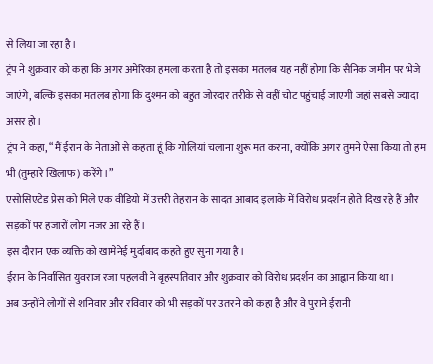से लिया जा रहा है।
ट्रंप ने शुक्रवार को कहा कि अगर अमेरिका हमला करता है तो इसका मतलब यह नहीं होगा कि सैनिक जमीन पर भेजे जाएंगे, बल्कि इसका मतलब होगा कि दुश्मन को बहुत जोरदार तरीके से वहीं चोट पहुंचाई जाएगी जहां सबसे ज्यादा असर हो।
ट्रंप ने कहा, “मैं ईरान के नेताओं से कहता हूं कि गोलियां चलाना शुरू मत करना, क्योंकि अगर तुमने ऐसा किया तो हम भी (तुम्हारे खिलाफ) करेंगे।”
एसोसिएटेड प्रेस को मिले एक वीडियो में उत्तरी तेहरान के सादत आबाद इलाके में विरोध प्रदर्शन होते दिख रहे हैं और सड़कों पर हजारों लोग नजर आ रहे हैं।
इस दौरान एक व्यक्ति को खामेनेई मुर्दाबाद कहते हुए सुना गया है।
ईरान के निर्वासित युवराज रजा पहलवी ने बृहस्पतिवार और शुक्रवार को विरोध प्रदर्शन का आह्वान किया था।
अब उन्होंने लोगों से शनिवार और रविवार को भी सड़कों पर उतरने को कहा है और वे पुराने ईरानी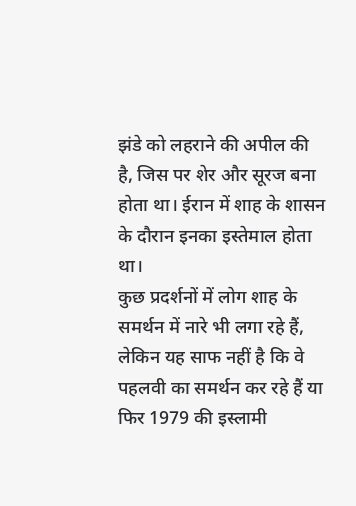झंडे को लहराने की अपील की है, जिस पर शेर और सूरज बना होता था। ईरान में शाह के शासन के दौरान इनका इस्तेमाल होता था।
कुछ प्रदर्शनों में लोग शाह के समर्थन में नारे भी लगा रहे हैं, लेकिन यह साफ नहीं है कि वे पहलवी का समर्थन कर रहे हैं या फिर 1979 की इस्लामी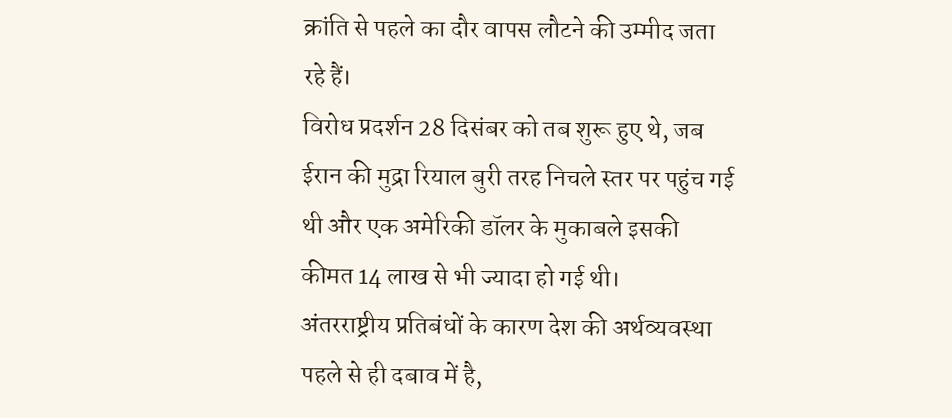क्रांति से पहले का दौर वापस लौटने की उम्मीद जता रहे हैं।
विरोध प्रदर्शन 28 दिसंबर को तब शुरू हुए थे, जब ईरान की मुद्रा रियाल बुरी तरह निचले स्तर पर पहुंच गई थी और एक अमेरिकी डॉलर के मुकाबले इसकी कीमत 14 लाख से भी ज्यादा हो गई थी।
अंतरराष्ट्रीय प्रतिबंधों के कारण देश की अर्थव्यवस्था पहले से ही दबाव में है,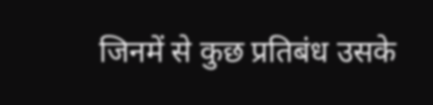जिनमें से कुछ प्रतिबंध उसके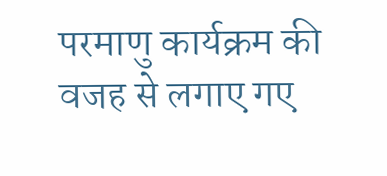परमाणु कार्यक्रम की वजह से लगाए गए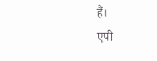हैं।
एपी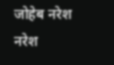जोहेब नरेश
नरेश